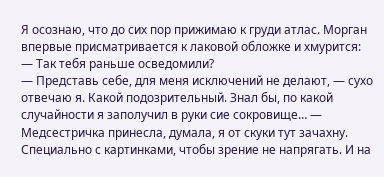Я осознаю, что до сих пор прижимаю к груди атлас. Морган впервые присматривается к лаковой обложке и хмурится:
— Так тебя раньше осведомили?
— Представь себе, для меня исключений не делают, — сухо отвечаю я. Какой подозрительный. Знал бы, по какой случайности я заполучил в руки сие сокровище… — Медсестричка принесла, думала, я от скуки тут зачахну. Специально с картинками, чтобы зрение не напрягать. И на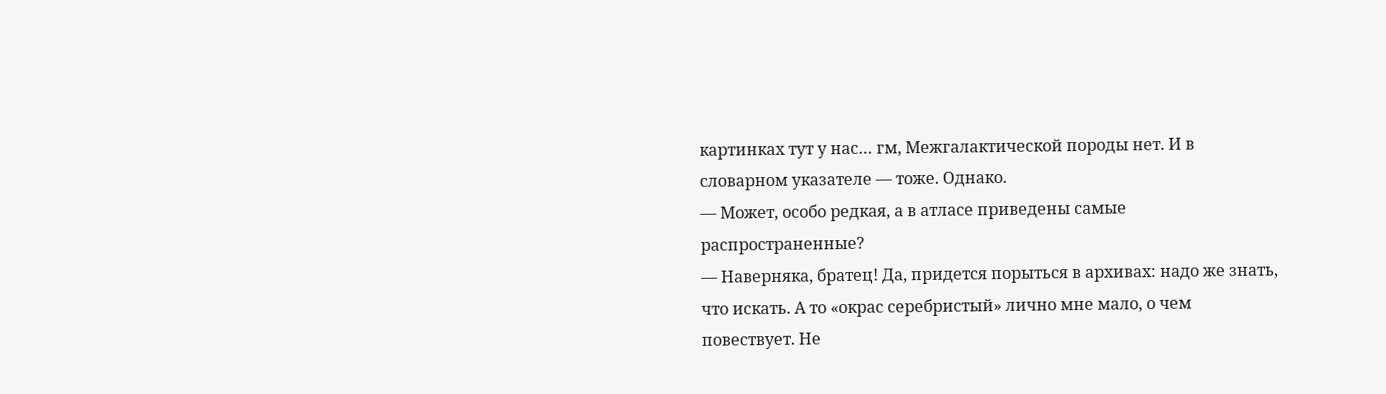картинках тут у нас… гм, Межгалактической породы нет. И в словарном указателе — тоже. Однако.
— Может, особо редкая, а в атласе приведены самые распространенные?
— Наверняка, братец! Да, придется порыться в архивах: надо же знать, что искать. А то «окрас серебристый» лично мне мало, о чем повествует. Не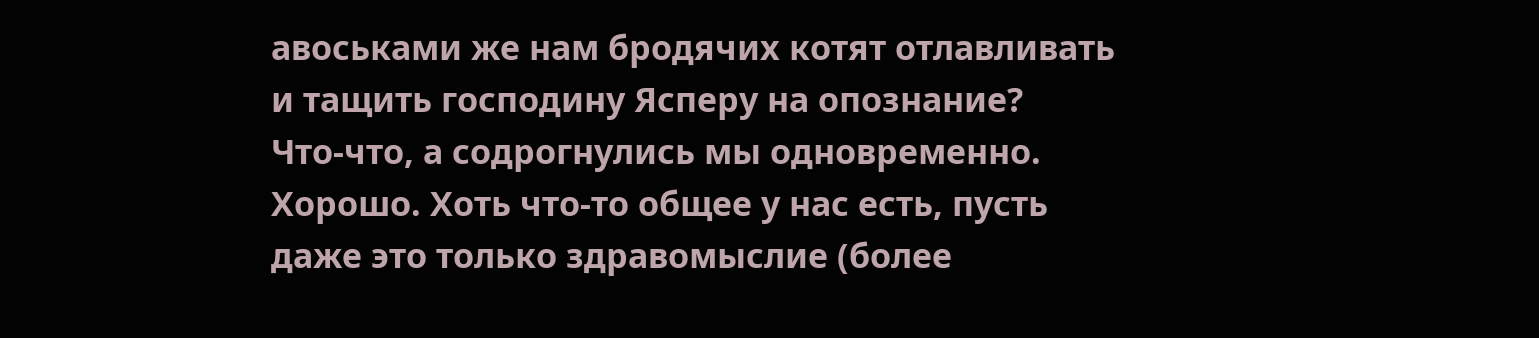авоськами же нам бродячих котят отлавливать и тащить господину Ясперу на опознание?
Что-что, а содрогнулись мы одновременно. Хорошо. Хоть что-то общее у нас есть, пусть даже это только здравомыслие (более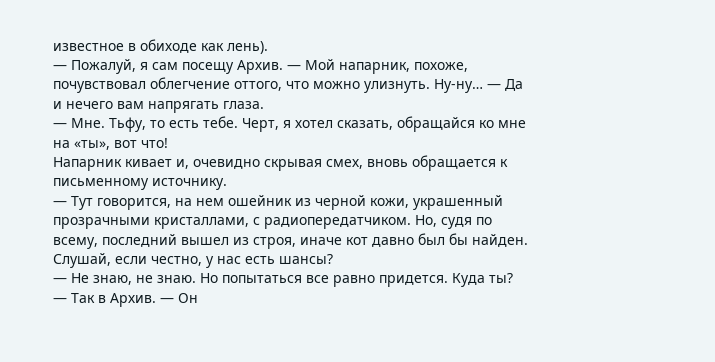известное в обиходе как лень).
— Пожалуй, я сам посещу Архив. — Мой напарник, похоже, почувствовал облегчение оттого, что можно улизнуть. Ну-ну… — Да и нечего вам напрягать глаза.
— Мне. Тьфу, то есть тебе. Черт, я хотел сказать, обращайся ко мне на «ты», вот что!
Напарник кивает и, очевидно скрывая смех, вновь обращается к письменному источнику.
— Тут говорится, на нем ошейник из черной кожи, украшенный прозрачными кристаллами, с радиопередатчиком. Но, судя по всему, последний вышел из строя, иначе кот давно был бы найден. Слушай, если честно, у нас есть шансы?
— Не знаю, не знаю. Но попытаться все равно придется. Куда ты?
— Так в Архив. — Он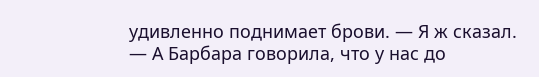удивленно поднимает брови. — Я ж сказал.
— А Барбара говорила, что у нас до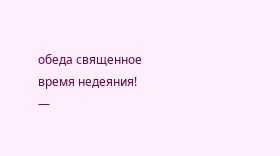обеда священное время недеяния!
—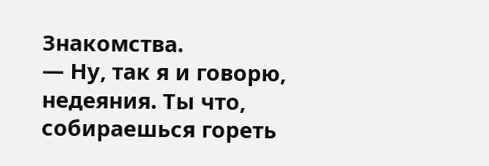Знакомства.
— Ну, так я и говорю, недеяния. Ты что, собираешься гореть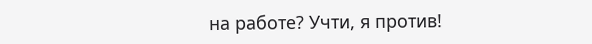на работе? Учти, я против!